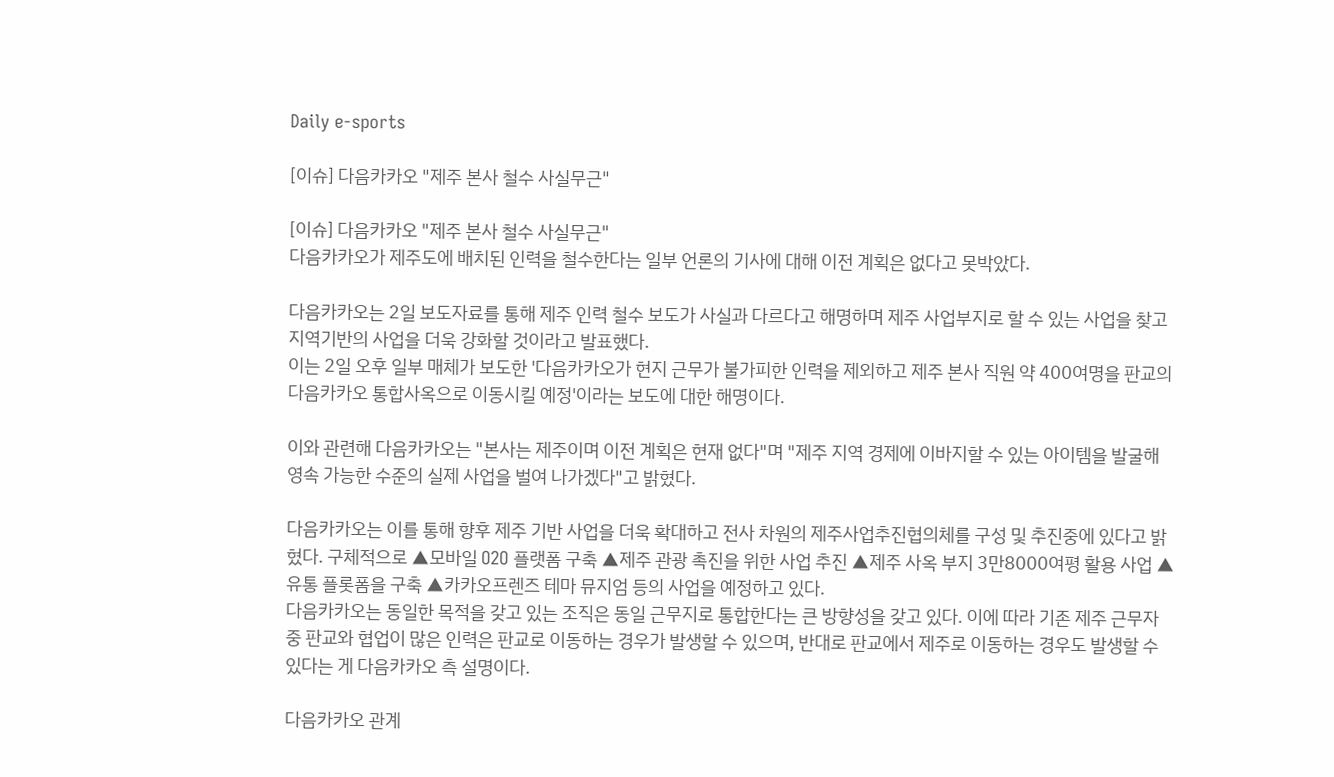Daily e-sports

[이슈] 다음카카오 "제주 본사 철수 사실무근"

[이슈] 다음카카오 "제주 본사 철수 사실무근"
다음카카오가 제주도에 배치된 인력을 철수한다는 일부 언론의 기사에 대해 이전 계획은 없다고 못박았다.

다음카카오는 2일 보도자료를 통해 제주 인력 철수 보도가 사실과 다르다고 해명하며 제주 사업부지로 할 수 있는 사업을 찾고 지역기반의 사업을 더욱 강화할 것이라고 발표했다.
이는 2일 오후 일부 매체가 보도한 '다음카카오가 현지 근무가 불가피한 인력을 제외하고 제주 본사 직원 약 400여명을 판교의 다음카카오 통합사옥으로 이동시킬 예정'이라는 보도에 대한 해명이다.

이와 관련해 다음카카오는 "본사는 제주이며 이전 계획은 현재 없다"며 "제주 지역 경제에 이바지할 수 있는 아이템을 발굴해 영속 가능한 수준의 실제 사업을 벌여 나가겠다"고 밝혔다.

다음카카오는 이를 통해 향후 제주 기반 사업을 더욱 확대하고 전사 차원의 제주사업추진협의체를 구성 및 추진중에 있다고 밝혔다. 구체적으로 ▲모바일 O2O 플랫폼 구축 ▲제주 관광 촉진을 위한 사업 추진 ▲제주 사옥 부지 3만8000여평 활용 사업 ▲유통 플롯폼을 구축 ▲카카오프렌즈 테마 뮤지엄 등의 사업을 예정하고 있다.
다음카카오는 동일한 목적을 갖고 있는 조직은 동일 근무지로 통합한다는 큰 방향성을 갖고 있다. 이에 따라 기존 제주 근무자 중 판교와 협업이 많은 인력은 판교로 이동하는 경우가 발생할 수 있으며, 반대로 판교에서 제주로 이동하는 경우도 발생할 수 있다는 게 다음카카오 측 설명이다.

다음카카오 관계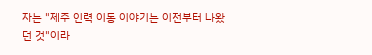자는 "제주 인력 이동 이야기는 이전부터 나왔던 것"이라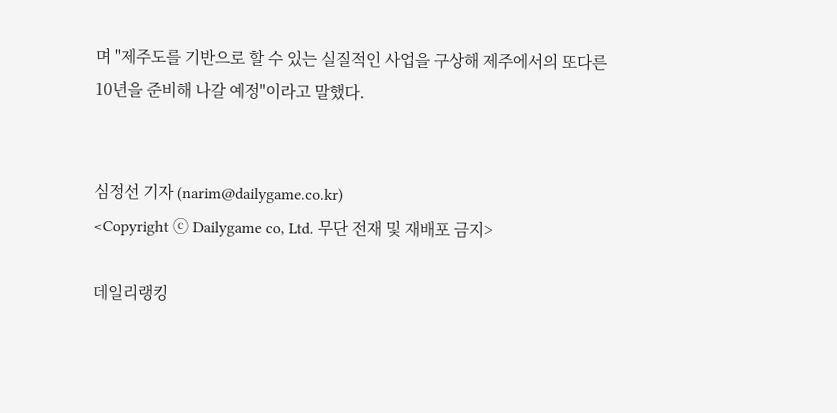며 "제주도를 기반으로 할 수 있는 실질적인 사업을 구상해 제주에서의 또다른 10년을 준비해 나갈 예정"이라고 말했다.


심정선 기자 (narim@dailygame.co.kr)
<Copyright ⓒ Dailygame co, Ltd. 무단 전재 및 재배포 금지>

데일리랭킹